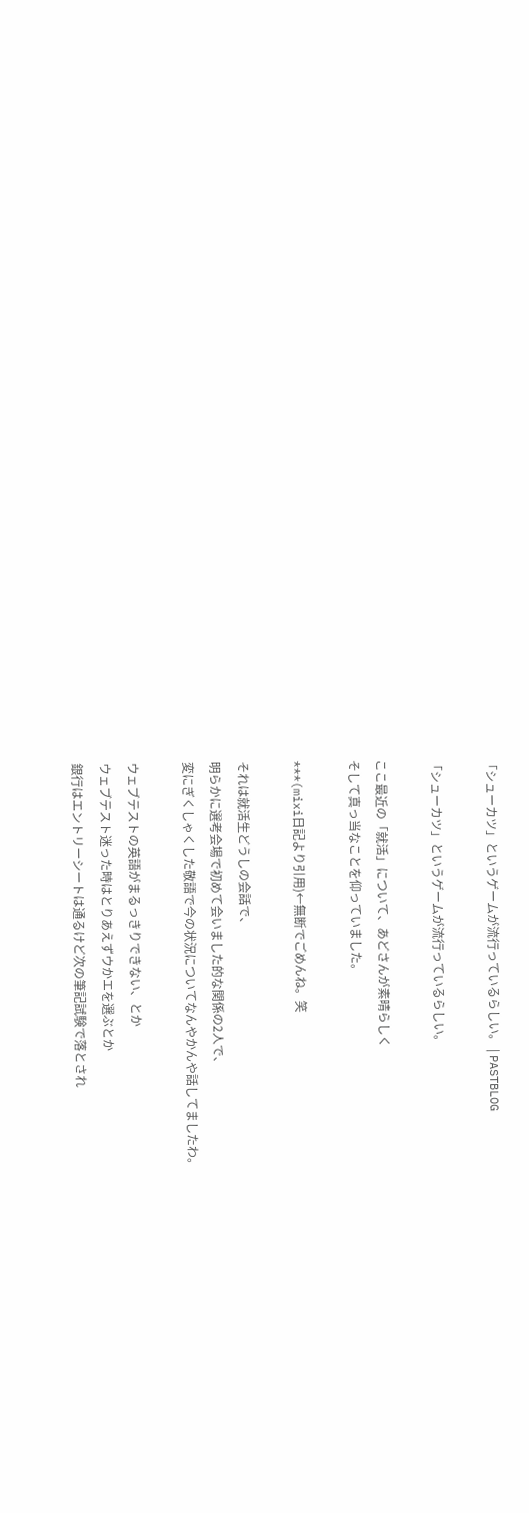「シューカツ」というゲームが流行っているらしい。 | PASTBLOG

「シューカツ」というゲームが流行っているらしい。

ここ最近の「就活」について、あどさんが素晴らしく
そして真っ当なことを仰っていました。

***(mixi日記より引用)←無断でごめんね。笑

それは就活生どうしの会話で、
明らかに選考会場で初めて会いました的な関係の2人で、
変にぎくしゃくした敬語で今の状況についてなんやかんや話してましたわ。

ウェブテストの英語がまるっきりできない、とか
ウェブテスト迷った時はとりあえずウかエを選ぶとか
銀行はエントリーシートは通るけど次の筆記試験で落とされ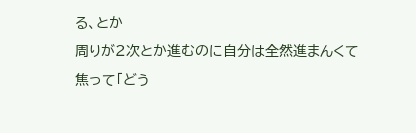る、とか
周りが2次とか進むのに自分は全然進まんくて
焦って「どう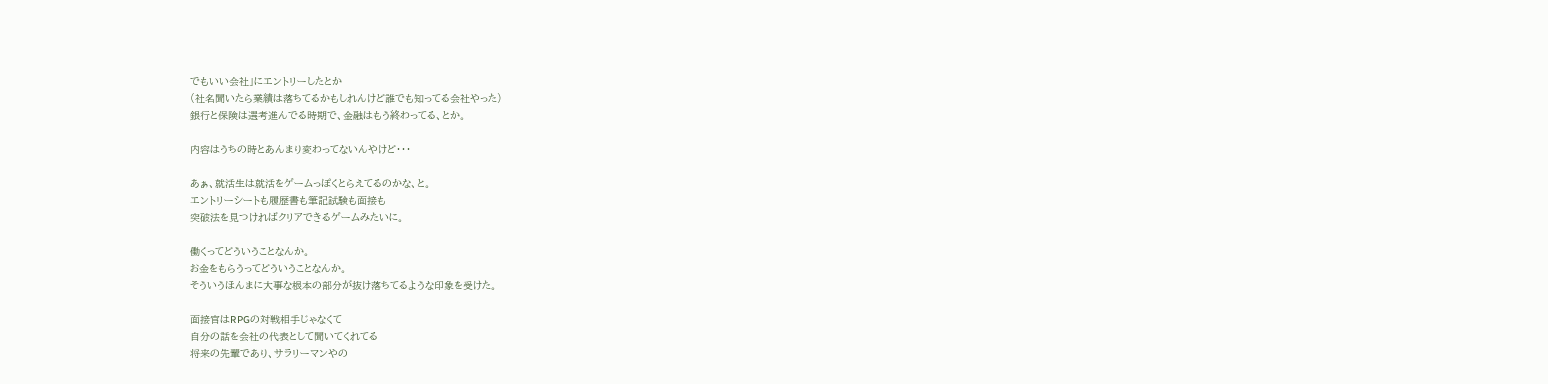でもいい会社」にエントリーしたとか
(社名聞いたら業績は落ちてるかもしれんけど誰でも知ってる会社やった)
銀行と保険は選考進んでる時期で、金融はもう終わってる、とか。

内容はうちの時とあんまり変わってないんやけど・・・

あぁ、就活生は就活をゲームっぽくとらえてるのかな、と。
エントリーシートも履歴書も筆記試験も面接も
突破法を見つければクリアできるゲームみたいに。

働くってどういうことなんか。
お金をもらうってどういうことなんか。
そういうほんまに大事な根本の部分が抜け落ちてるような印象を受けた。

面接官はRPGの対戦相手じゃなくて
自分の話を会社の代表として聞いてくれてる
将来の先輩であり、サラリーマンやの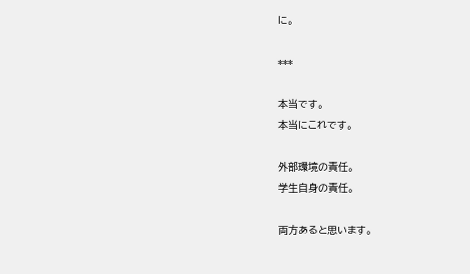に。

***

本当です。
本当にこれです。

外部環境の責任。
学生自身の責任。

両方あると思います。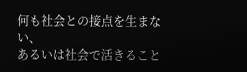何も社会との接点を生まない、
あるいは社会で活きること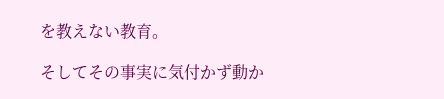を教えない教育。

そしてその事実に気付かず動か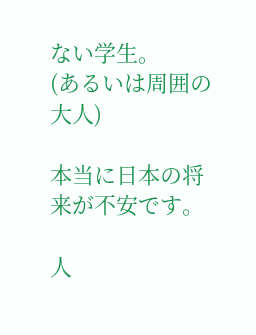ない学生。
(あるいは周囲の大人)

本当に日本の将来が不安です。

人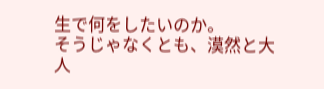生で何をしたいのか。
そうじゃなくとも、漠然と大人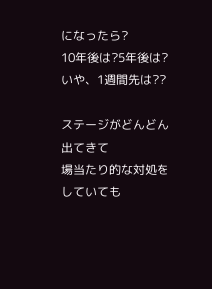になったら?
10年後は?5年後は?いや、1週間先は??

ステージがどんどん出てきて
場当たり的な対処をしていても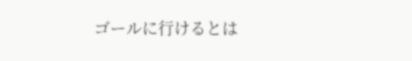ゴールに行けるとは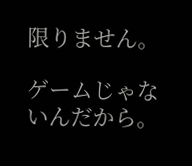限りません。

ゲームじゃないんだから。